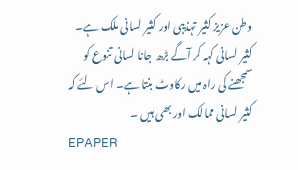وطن عزیز کثیر تہذیبی اور کثیر لسانی ملک ہے۔ کثیر لسانی کہہ کر آگے بڑھ جانا لسانی تنوع کو سمجھنے کی راہ میں رکاوٹ بنتا ہے۔ اس لئے کہ کثیر لسانی ممالک اور بھی ہیں ۔
EPAPER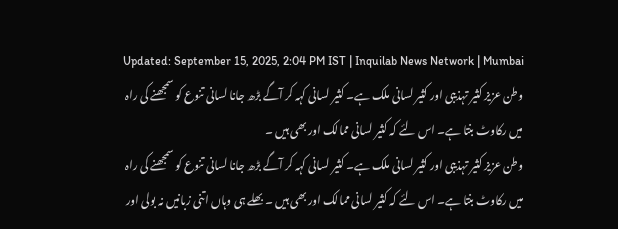Updated: September 15, 2025, 2:04 PM IST | Inquilab News Network | Mumbai
وطن عزیز کثیر تہذیبی اور کثیر لسانی ملک ہے۔ کثیر لسانی کہہ کر آگے بڑھ جانا لسانی تنوع کو سمجھنے کی راہ میں رکاوٹ بنتا ہے۔ اس لئے کہ کثیر لسانی ممالک اور بھی ہیں ۔
وطن عزیز کثیر تہذیبی اور کثیر لسانی ملک ہے۔ کثیر لسانی کہہ کر آگے بڑھ جانا لسانی تنوع کو سمجھنے کی راہ میں رکاوٹ بنتا ہے۔ اس لئے کہ کثیر لسانی ممالک اور بھی ہیں ۔ بھلے ہی وہاں اتنی زبانیں نہ بولی اور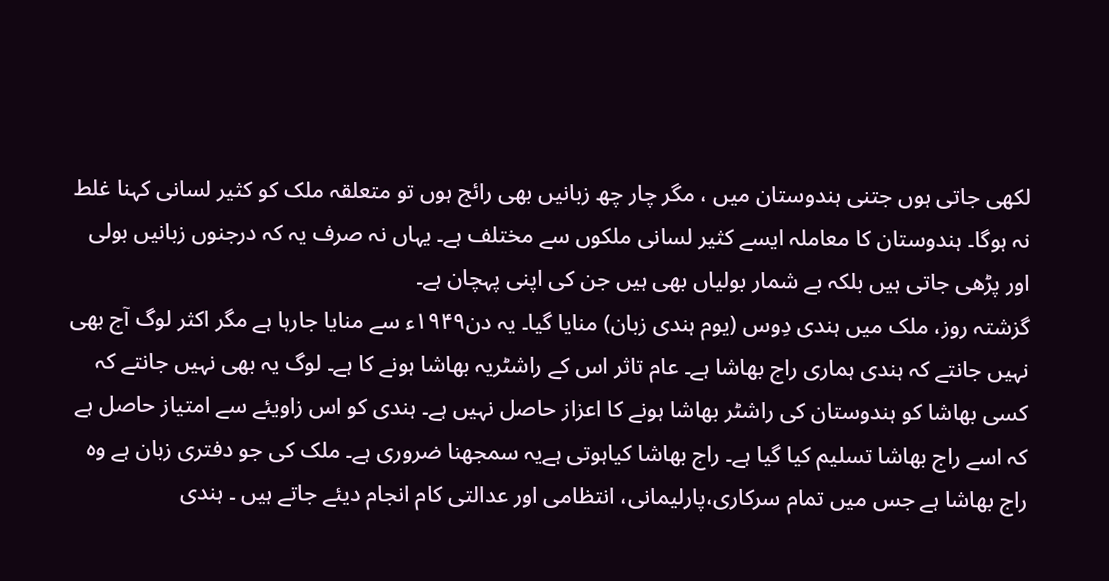لکھی جاتی ہوں جتنی ہندوستان میں ، مگر چار چھ زبانیں بھی رائج ہوں تو متعلقہ ملک کو کثیر لسانی کہنا غلط نہ ہوگا۔ ہندوستان کا معاملہ ایسے کثیر لسانی ملکوں سے مختلف ہے۔ یہاں نہ صرف یہ کہ درجنوں زبانیں بولی اور پڑھی جاتی ہیں بلکہ بے شمار بولیاں بھی ہیں جن کی اپنی پہچان ہے۔
گزشتہ روز، ملک میں ہندی دِوس (یوم ہندی زبان) منایا گیا۔ یہ دن۱۹۴۹ء سے منایا جارہا ہے مگر اکثر لوگ آج بھی نہیں جانتے کہ ہندی ہماری راج بھاشا ہے۔ عام تاثر اس کے راشٹریہ بھاشا ہونے کا ہے۔ لوگ یہ بھی نہیں جانتے کہ کسی بھاشا کو ہندوستان کی راشٹر بھاشا ہونے کا اعزاز حاصل نہیں ہے۔ ہندی کو اس زاویئے سے امتیاز حاصل ہے کہ اسے راج بھاشا تسلیم کیا گیا ہے۔ راج بھاشا کیاہوتی ہےیہ سمجھنا ضروری ہے۔ ملک کی جو دفتری زبان ہے وہ راج بھاشا ہے جس میں تمام سرکاری،پارلیمانی، انتظامی اور عدالتی کام انجام دیئے جاتے ہیں ۔ ہندی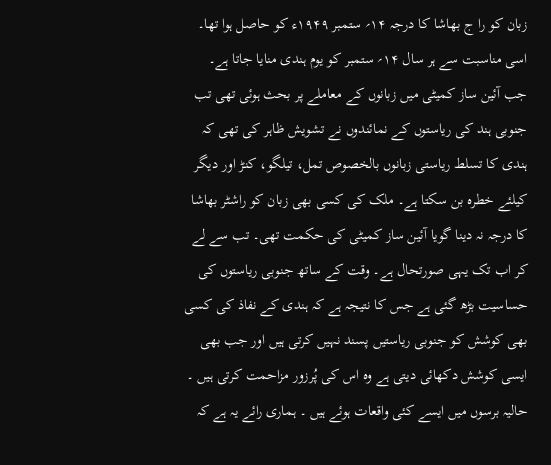زبان کو را ج بھاشا کا درجہ ۱۴؍ ستمبر ۱۹۴۹ء کو حاصل ہوا تھا۔ اسی مناسبت سے ہر سال ۱۴؍ ستمبر کو یوم ہندی منایا جاتا ہے۔
جب آئین ساز کمیٹی میں زبانوں کے معاملے پر بحث ہوئی تھی تب جنوبی ہند کی ریاستوں کے نمائندوں نے تشویش ظاہر کی تھی کہ ہندی کا تسلط ریاستی زبانوں بالخصوص تمل، تیلگو، کنڑ اور دیگر کیلئے خطرہ بن سکتا ہے۔ ملک کی کسی بھی زبان کو راشٹر بھاشا کا درجہ نہ دینا گویا آئین ساز کمیٹی کی حکمت تھی۔ تب سے لے کر اب تک یہی صورتحال ہے۔ وقت کے ساتھ جنوبی ریاستوں کی حساسیت بڑھ گئی ہے جس کا نتیجہ ہے کہ ہندی کے نفاذ کی کسی بھی کوشش کو جنوبی ریاستیں پسند نہیں کرتی ہیں اور جب بھی ایسی کوشش دکھائی دیتی ہے وہ اس کی پُرزور مزاحمت کرتی ہیں ۔ حالیہ برسوں میں ایسے کئی واقعات ہوئے ہیں ۔ ہماری رائے یہ ہے کہ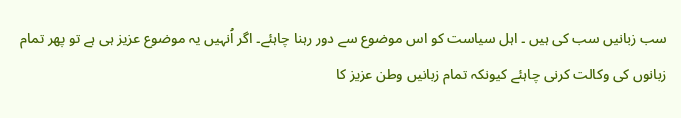سب زبانیں سب کی ہیں ۔ اہل سیاست کو اس موضوع سے دور رہنا چاہئے۔ اگر اُنہیں یہ موضوع عزیز ہی ہے تو پھر تمام زبانوں کی وکالت کرنی چاہئے کیونکہ تمام زبانیں وطن عزیز کا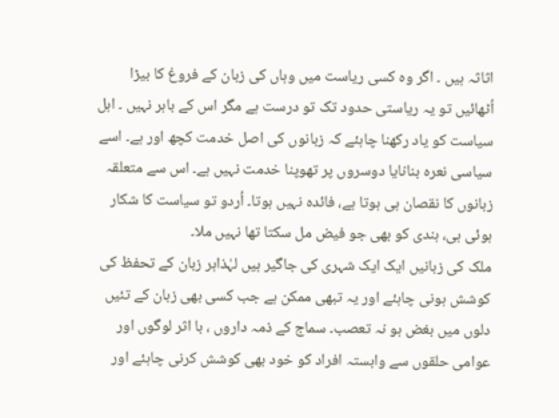اثاثہ ہیں ۔ اگر وہ کسی ریاست میں وہاں کی زبان کے فروغ کا بیڑا اُٹھائیں تو یہ ریاستی حدود تک تو درست ہے مگر اس کے باہر نہیں ۔ اہل سیاست کو یاد رکھنا چاہئے کہ زبانوں کی اصل خدمت کچھ اور ہے۔ اسے سیاسی نعرہ بنانایا دوسروں پر تھوپنا خدمت نہیں ہے۔ اس سے متعلقہ زبانوں کا نقصان ہی ہوتا ہے، فائدہ نہیں ہوتا۔ اُردو تو سیاست کا شکار ہوئی ہی، ہندی کو بھی جو فیض مل سکتا تھا نہیں ملا۔
ملک کی زبانیں ایک ایک شہری کی جاگیر ہیں لہٰذاہر زبان کے تحفظ کی کوشش ہونی چاہئے اور یہ تبھی ممکن ہے جب کسی بھی زبان کے تئیں دلوں میں بغض ہو نہ تعصب۔ سماج کے ذمہ داروں ، با اثر لوگوں اور عوامی حلقوں سے وابستہ افراد کو خود بھی کوشش کرنی چاہئے اور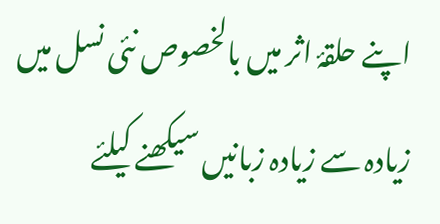اپنے حلقۂ اثر میں بالخصوص نئی نسل میں زیادہ سے زیادہ زبانیں سیکھنے کیلئے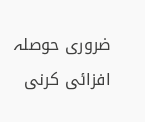ضروری حوصلہ افزائی کرنی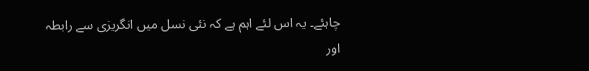چاہئے۔ یہ اس لئے اہم ہے کہ نئی نسل میں انگریزی سے رابطہ اور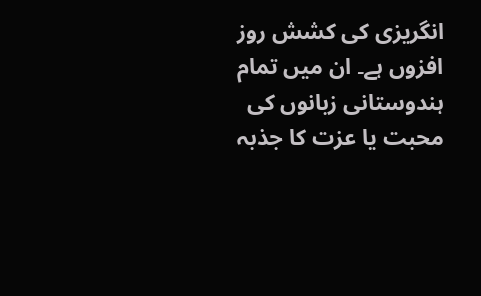انگریزی کی کشش روز افزوں ہے۔ ان میں تمام ہندوستانی زبانوں کی محبت یا عزت کا جذبہ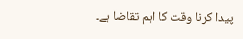پیدا کرنا وقت کا اہم تقاضا ہے۔